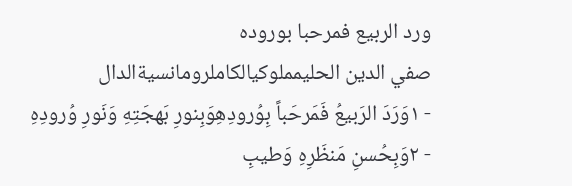ورد الربيع فمرحبا بوروده
صفي الدين الحليمملوكيالكاملرومانسيةالدال
- ١وَرَدَ الرَبيعُ فَمَرحَباً بِوُرودِهِوَبِنورِ بَهجَتِهِ وَنَورِ وُرودِهِ
- ٢وَبِحُسنِ مَنظَرِهِ وَطيبِ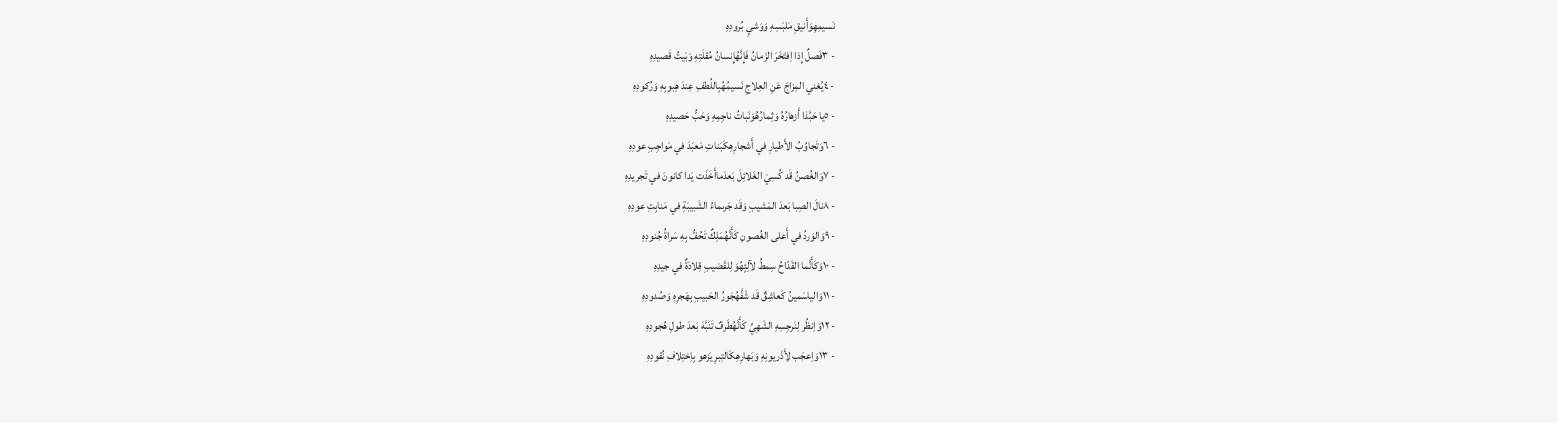نَسيمِهِوَأَنيقِ مَلبَسِهِ وَوَشيِ بُرودِهِ
- ٣فَصلٌ إِذا اِفتَخَرَ الزَمانُ فَإِنَّهُإِنسانُ مُقلَتِهِ وَبَيتُ قَصيدِهِ
- ٤يُغني المِزاجَ عَنِ العِلاجِ نَسيمُهُبِاللُطفِ عِندَ هِبوبِهِ وَرُكودِهِ
- ٥يا حَبَّذا أَزهارُهُ وَثِمارُهُوَنَباتُ ناجِمِهِ وَحَبُّ حَصيدِهِ
- ٦وَتَجاوُبُ الأَطيارِ في أَشجارِهِكَبَناتِ مَعبَدَ في مَواجِبِ عودِهِ
- ٧وَالغُصنُ قَد كُسِيَ الغَلائِلَ بَعدَماأَخَذَت يَدا كانونَ في تَجريدِهِ
- ٨نالَ الصِبا بَعدَ المَشيبِ وَقَد جَرىماءُ الشَبيبَةِ في مَنابِتِ عودِهِ
- ٩وَالوَردُ في أَعلى الغُصونِ كَأَنَّهُمَلِكٌ تَحُفُّ بِهِ سَراةُ جُنودِهِ
- ١٠وَكَأَنَّما القَدّاحُ سِمطُ لآلِئٍهُوَ لِلقَضيبِ قِلادَةٌ في جيدِهِ
- ١١وَالياسَمينُ كَعاشِقٌ قَد شَفَّهُجَورُ الحَبيبِ بِهَجرِهِ وَصُدودِهِ
- ١٢وَاِنظُر لِنَرجِسِهِ الشَهِيِّ كَأَنَّهُطَرفٌ تَنَبَّهَ بَعدَ طولِ هُجودِهِ
- ١٣وَاِعجَب لِأَذَريونِهِ وَبَهارِهِكَالتِبرِ يَزهو بِاِختِلافِ نُقودِهِ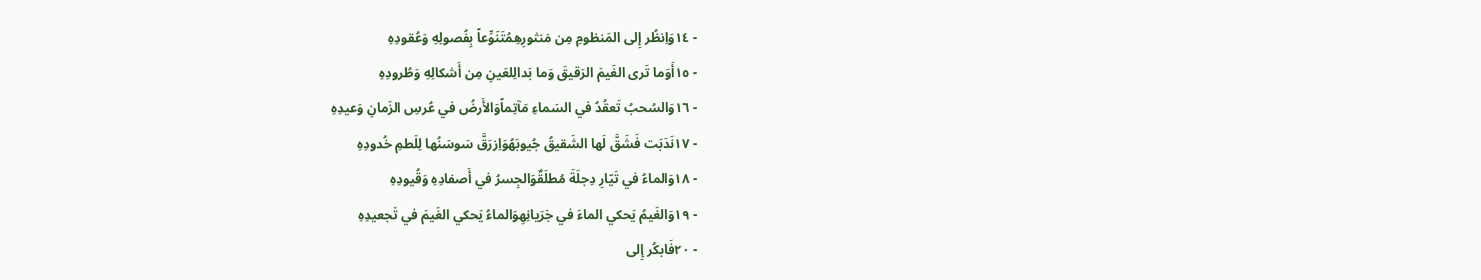- ١٤وَاِنظُر إِلى المَنظومِ مِن مَنثورِهِمُتَنَوِّعاً بِفُصولِهِ وَعُقودِهِ
- ١٥أَوَما تَرى الغَيمَ الرَقيقَ وَما بَدالِلعَينِ مِن أَشكالِهِ وَطُرودِهِ
- ١٦وَالسُحبُ تَعقُدُ في السَماءِ مَآتِماًوَالأَرضُ في عُرسِ الزَمانِ وَعيدِهِ
- ١٧نَدَبَت فَشَقَّ لَها الشَقيقُ جُيوبَهُوَاِزرَقَّ سَوسَنُها لِلَطمِ خُدودِهِ
- ١٨وَالماءُ في تَيّارِ دِجلَةَ مُطلَقٌوَالجِسرُ في أَصفادِهِ وَقُيودِهِ
- ١٩وَالغَيمُ يَحكي الماءَ في جَرَيانِهِوَالماءُ يَحكي الغَيمَ في تَجعيدِهِ
- ٢٠فَابكُر إِلى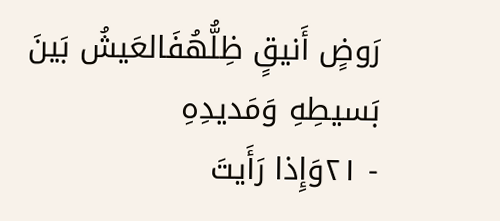رَوضٍ أَنيقٍ ظِلُّهُفَالعَيشُ بَينَ بَسيطِهِ وَمَديدِهِ
- ٢١وَإِذا رَأَيتَ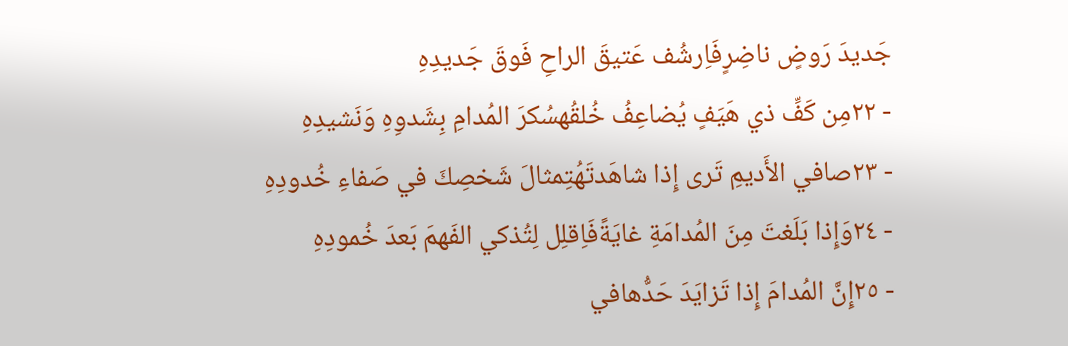جَديدَ رَوضٍ ناضِرٍفَاِرشُف عَتيقَ الراحِ فَوقَ جَديدِهِ
- ٢٢مِن كَفِّ ذي هَيَفٍ يُضاعِفُ خُلقُهسُكرَ المُدامِ بِشَدوِهِ وَنَشيدِهِ
- ٢٣صافي الأَديمِ تَرى إِذا شاهَدتَهُتِمثالَ شَخصِكَ في صَفاءِ خُدودِهِ
- ٢٤وَإِذا بَلَغتَ مِنَ المُدامَةِ غايَةًفَاِقلِل لِتُذكي الفَهمَ بَعدَ خُمودِهِ
- ٢٥إِنَّ المُدامَ إِذا تَزايَدَ حَدُّهافي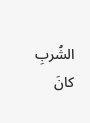الشُربِ كانَ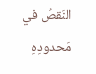النَقصُ في مَحدودِهِ